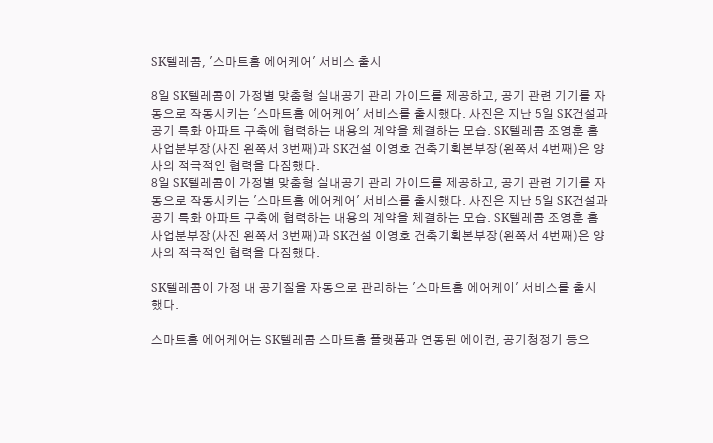SK텔레콤, '스마트홈 에어케어' 서비스 출시

8일 SK텔레콤이 가정별 맞춤형 실내공기 관리 가이드를 제공하고, 공기 관련 기기를 자동으로 작동시키는 '스마트홈 에어케어' 서비스를 출시했다. 사진은 지난 5일 SK건설과 공기 특화 아파트 구축에 협력하는 내용의 계약을 체결하는 모습. SK텔레콤 조영훈 홈사업분부장(사진 왼쪽서 3번째)과 SK건설 이영호 건축기획본부장(왼쪽서 4번째)은 양사의 적극적인 협력을 다짐했다.
8일 SK텔레콤이 가정별 맞춤형 실내공기 관리 가이드를 제공하고, 공기 관련 기기를 자동으로 작동시키는 '스마트홈 에어케어' 서비스를 출시했다. 사진은 지난 5일 SK건설과 공기 특화 아파트 구축에 협력하는 내용의 계약을 체결하는 모습. SK텔레콤 조영훈 홈사업분부장(사진 왼쪽서 3번째)과 SK건설 이영호 건축기획본부장(왼쪽서 4번째)은 양사의 적극적인 협력을 다짐했다.

SK텔레콤이 가정 내 공기질을 자동으로 관리하는 '스마트홈 에어케이' 서비스를 출시했다.

스마트홈 에어케어는 SK텔레콤 스마트홈 플랫폼과 연동된 에이컨, 공기청정기 등으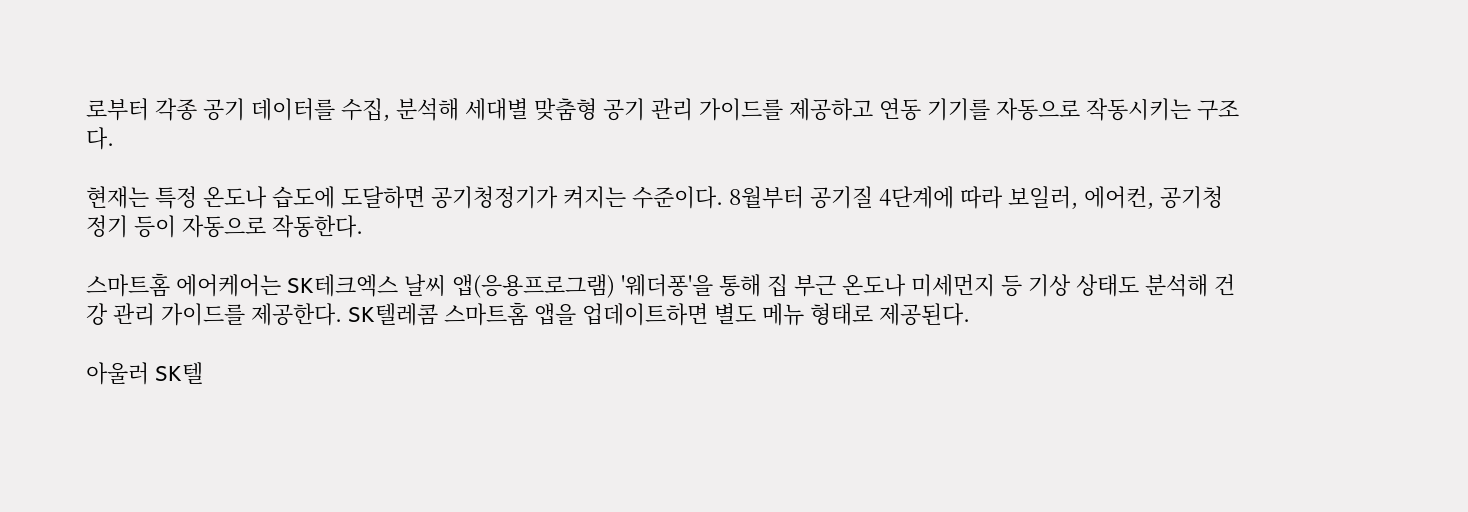로부터 각종 공기 데이터를 수집, 분석해 세대별 맞춤형 공기 관리 가이드를 제공하고 연동 기기를 자동으로 작동시키는 구조다.

현재는 특정 온도나 습도에 도달하면 공기청정기가 켜지는 수준이다. 8월부터 공기질 4단계에 따라 보일러, 에어컨, 공기청정기 등이 자동으로 작동한다.

스마트홈 에어케어는 SK테크엑스 날씨 앱(응용프로그램) '웨더퐁'을 통해 집 부근 온도나 미세먼지 등 기상 상태도 분석해 건강 관리 가이드를 제공한다. SK텔레콤 스마트홈 앱을 업데이트하면 별도 메뉴 형태로 제공된다.

아울러 SK텔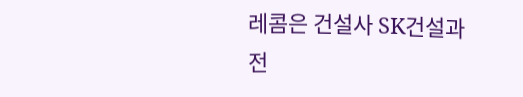레콤은 건설사 SK건설과 전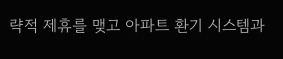략적 제휴를 맺고 아파트 환기 시스템과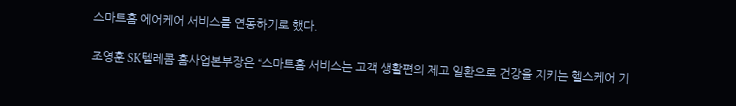스마트홈 에어케어 서비스를 연동하기로 했다.

조영훈 SK텔레콤 홈사업본부장은 “스마트홈 서비스는 고객 생활편의 제고 일환으로 건강을 지키는 헬스케어 기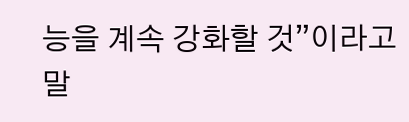능을 계속 강화할 것”이라고 말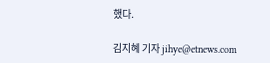했다.

김지혜 기자 jihye@etnews.com